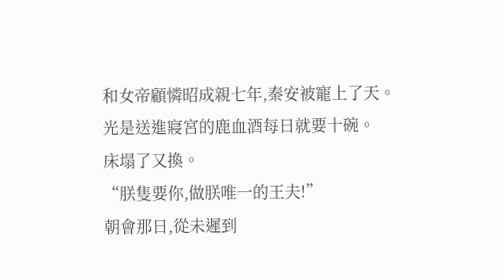和女帝顧憐昭成親七年,秦安被寵上了天。
光是送進寢宮的鹿血酒每日就要十碗。
床塌了又換。
“朕隻要你,做朕唯一的王夫!”
朝會那日,從未遲到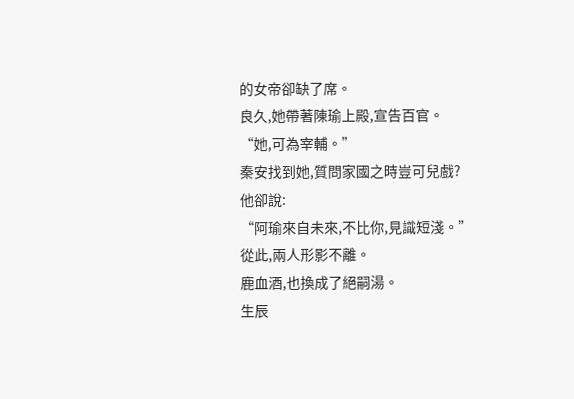的女帝卻缺了席。
良久,她帶著陳瑜上殿,宣告百官。
“她,可為宰輔。”
秦安找到她,質問家國之時豈可兒戲?
他卻說:
“阿瑜來自未來,不比你,見識短淺。”
從此,兩人形影不離。
鹿血酒,也換成了絕嗣湯。
生辰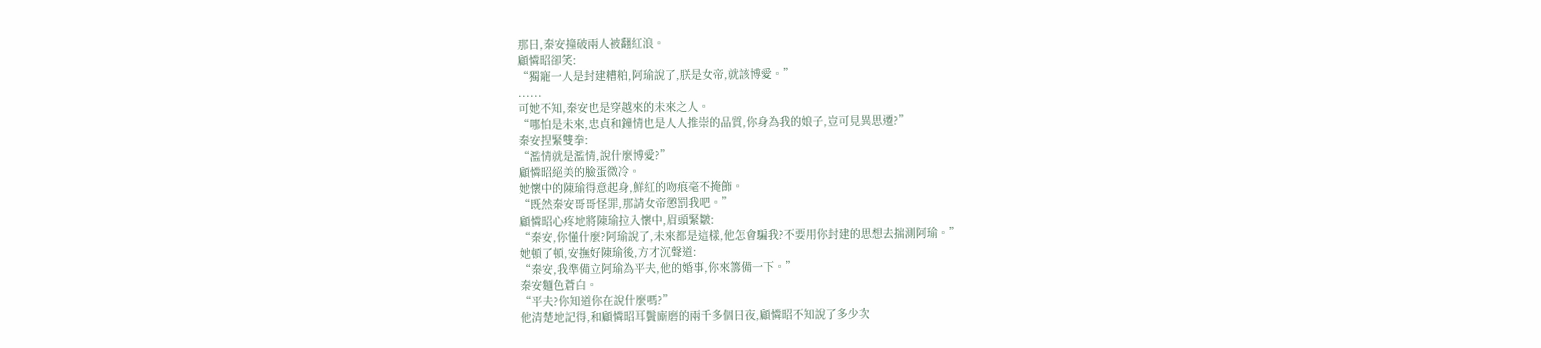那日,秦安撞破兩人被翻紅浪。
顧憐昭卻笑:
“獨寵一人是封建糟粕,阿瑜說了,朕是女帝,就該博愛。”
......
可她不知,秦安也是穿越來的未來之人。
“哪怕是未來,忠貞和鐘情也是人人推崇的品質,你身為我的娘子,豈可見異思遷?”
秦安捏緊雙拳:
“濫情就是濫情,說什麼博愛?”
顧憐昭絕美的臉蛋微冷。
她懷中的陳瑜得意起身,鮮紅的吻痕毫不掩飾。
“既然秦安哥哥怪罪,那請女帝懲罰我吧。”
顧憐昭心疼地將陳瑜拉入懷中,眉頭緊皺:
“秦安,你懂什麼?阿瑜說了,未來都是這樣,他怎會騙我?不要用你封建的思想去揣測阿瑜。”
她頓了頓,安撫好陳瑜後,方才沉聲道:
“秦安,我準備立阿瑜為平夫,他的婚事,你來籌備一下。”
秦安麵色蒼白。
“平夫?你知道你在說什麼嗎?”
他清楚地記得,和顧憐昭耳鬢廝磨的兩千多個日夜,顧憐昭不知說了多少次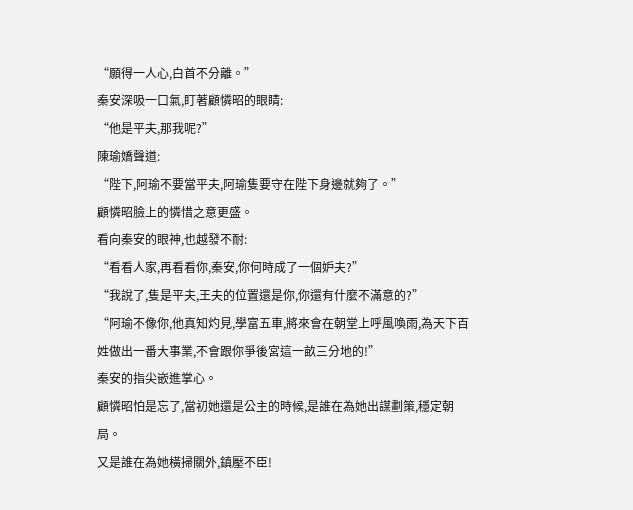“願得一人心,白首不分離。”
秦安深吸一口氣,盯著顧憐昭的眼睛:
“他是平夫,那我呢?”
陳瑜嬌聲道:
“陛下,阿瑜不要當平夫,阿瑜隻要守在陛下身邊就夠了。”
顧憐昭臉上的憐惜之意更盛。
看向秦安的眼神,也越發不耐:
“看看人家,再看看你,秦安,你何時成了一個妒夫?”
“我說了,隻是平夫,王夫的位置還是你,你還有什麼不滿意的?”
“阿瑜不像你,他真知灼見,學富五車,將來會在朝堂上呼風喚雨,為天下百姓做出一番大事業,不會跟你爭後宮這一畝三分地的!”
秦安的指尖嵌進掌心。
顧憐昭怕是忘了,當初她還是公主的時候,是誰在為她出謀劃策,穩定朝局。
又是誰在為她橫掃關外,鎮壓不臣!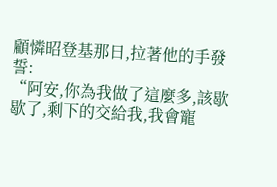顧憐昭登基那日,拉著他的手發誓:
“阿安,你為我做了這麼多,該歇歇了,剩下的交給我,我會寵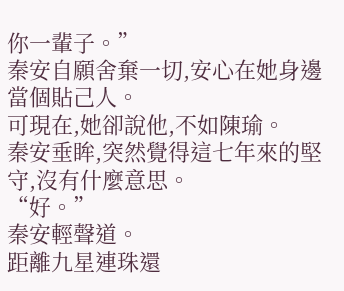你一輩子。”
秦安自願舍棄一切,安心在她身邊當個貼己人。
可現在,她卻說他,不如陳瑜。
秦安垂眸,突然覺得這七年來的堅守,沒有什麼意思。
“好。”
秦安輕聲道。
距離九星連珠還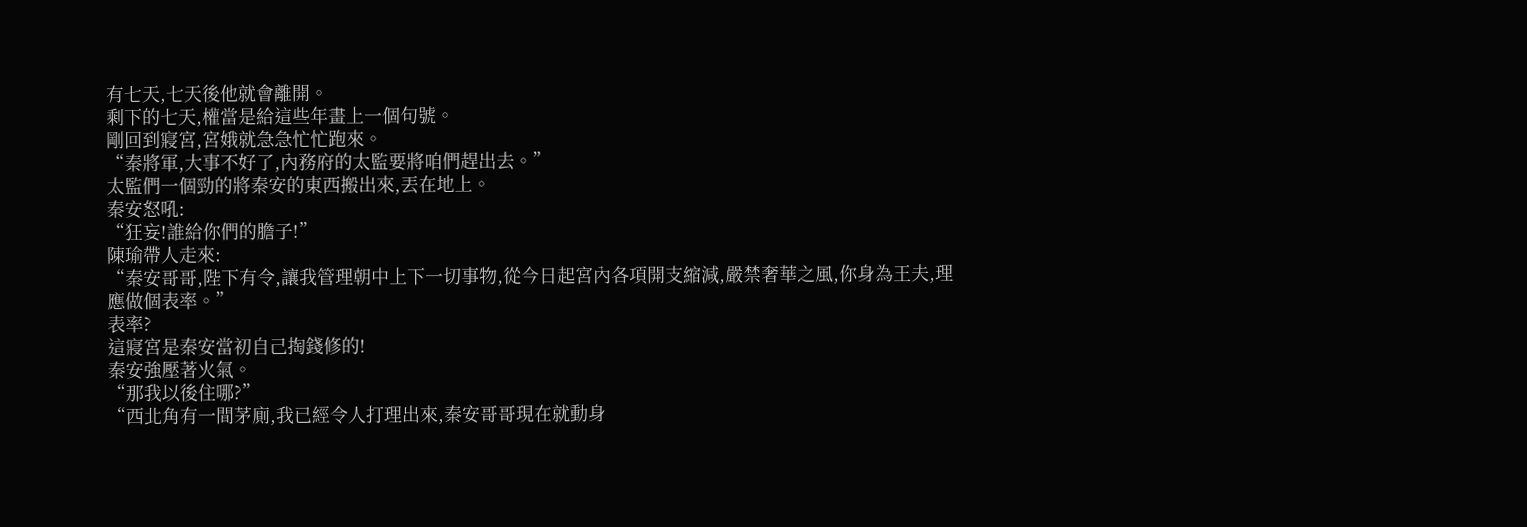有七天,七天後他就會離開。
剩下的七天,權當是給這些年畫上一個句號。
剛回到寢宮,宮娥就急急忙忙跑來。
“秦將軍,大事不好了,內務府的太監要將咱們趕出去。”
太監們一個勁的將秦安的東西搬出來,丟在地上。
秦安怒吼:
“狂妄!誰給你們的膽子!”
陳瑜帶人走來:
“秦安哥哥,陛下有令,讓我管理朝中上下一切事物,從今日起宮內各項開支縮減,嚴禁奢華之風,你身為王夫,理應做個表率。”
表率?
這寢宮是秦安當初自己掏錢修的!
秦安強壓著火氣。
“那我以後住哪?”
“西北角有一間茅廁,我已經令人打理出來,秦安哥哥現在就動身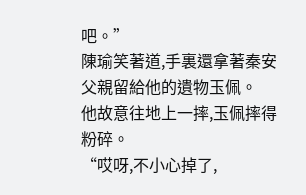吧。”
陳瑜笑著道,手裏還拿著秦安父親留給他的遺物玉佩。
他故意往地上一摔,玉佩摔得粉碎。
“哎呀,不小心掉了,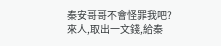秦安哥哥不會怪罪我吧?來人,取出一文錢,給秦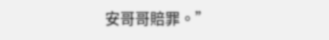安哥哥賠罪。”